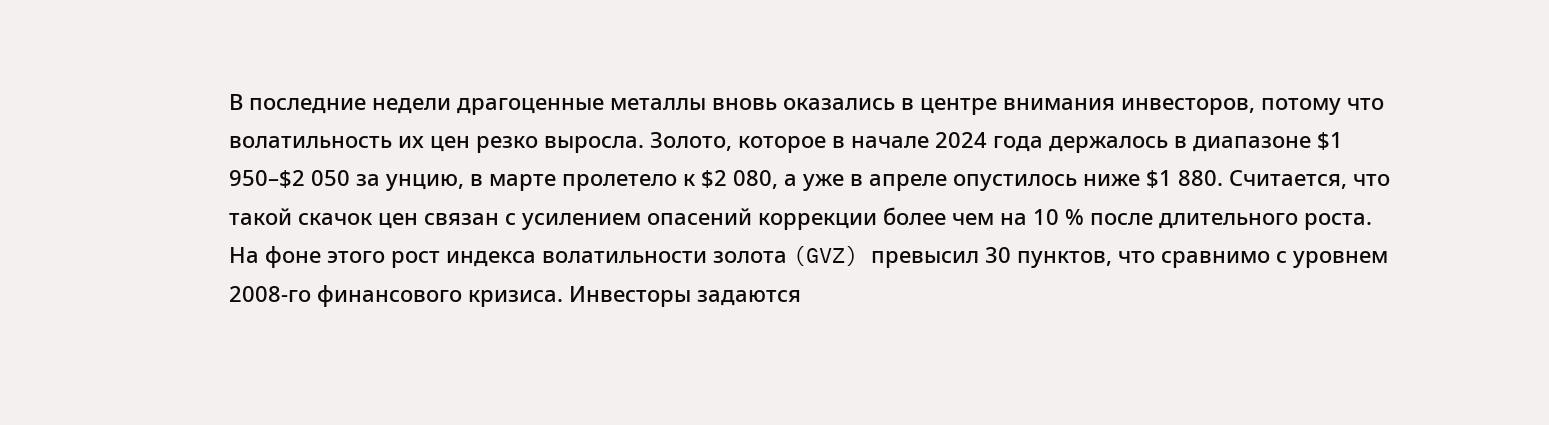В последние недели драгоценные металлы вновь оказались в центре внимания инвесторов, потому что волатильность их цен резко выросла. Золото, которое в начале 2024 года держалось в диапазоне $1 950–$2 050 за унцию, в марте пролетело к $2 080, а уже в апреле опустилось ниже $1 880. Считается, что такой скачок цен связан с усилением опасений коррекции более чем на 10 % после длительного роста. На фоне этого рост индекса волатильности золота (GVZ) превысил 30 пунктов, что сравнимо с уровнем 2008‑го финансового кризиса. Инвесторы задаются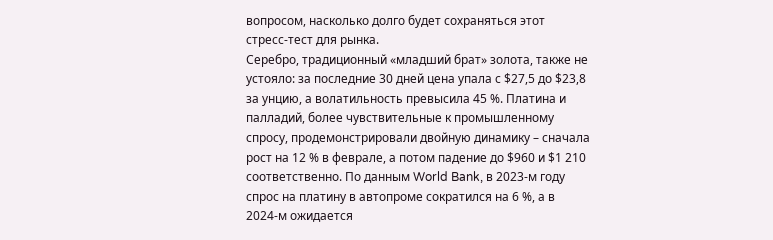вопросом, насколько долго будет сохраняться этот стресс‑тест для рынка.
Серебро, традиционный «младший брат» золота, также не устояло: за последние 30 дней цена упала с $27,5 до $23,8 за унцию, а волатильность превысила 45 %. Платина и палладий, более чувствительные к промышленному спросу, продемонстрировали двойную динамику – сначала рост на 12 % в феврале, а потом падение до $960 и $1 210 соответственно. По данным World Bank, в 2023‑м году спрос на платину в автопроме сократился на 6 %, а в 2024‑м ожидается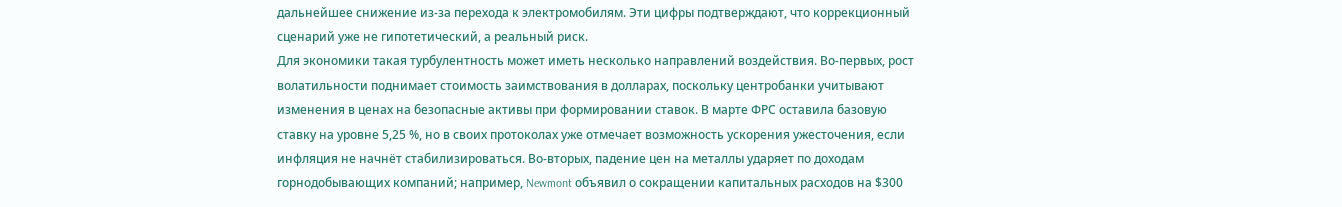дальнейшее снижение из‑за перехода к электромобилям. Эти цифры подтверждают, что коррекционный сценарий уже не гипотетический, а реальный риск.
Для экономики такая турбулентность может иметь несколько направлений воздействия. Во-первых, рост волатильности поднимает стоимость заимствования в долларах, поскольку центробанки учитывают изменения в ценах на безопасные активы при формировании ставок. В марте ФРС оставила базовую ставку на уровне 5,25 %, но в своих протоколах уже отмечает возможность ускорения ужесточения, если инфляция не начнёт стабилизироваться. Во‑вторых, падение цен на металлы ударяет по доходам горнодобывающих компаний; например, Newmont объявил о сокращении капитальных расходов на $300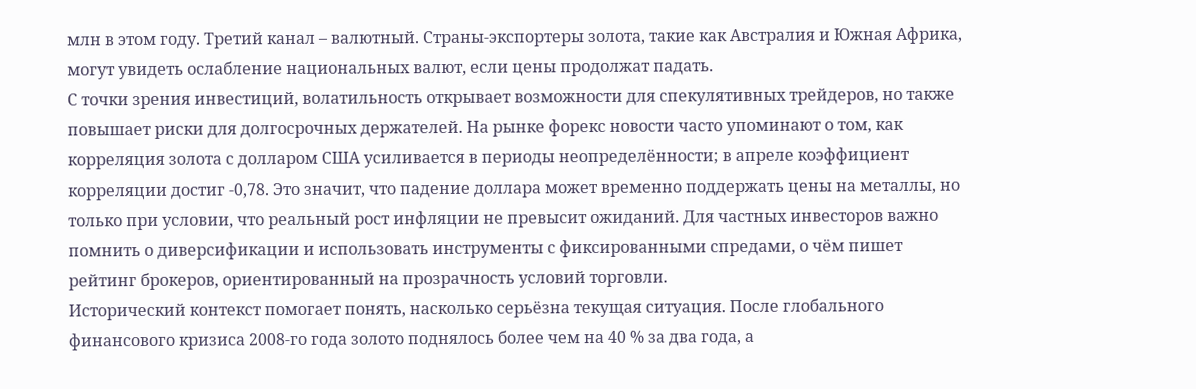млн в этом году. Третий канал – валютный. Страны-экспортеры золота, такие как Австралия и Южная Африка, могут увидеть ослабление национальных валют, если цены продолжат падать.
С точки зрения инвестиций, волатильность открывает возможности для спекулятивных трейдеров, но также повышает риски для долгосрочных держателей. На рынке форекс новости часто упоминают о том, как корреляция золота с долларом США усиливается в периоды неопределённости; в апреле коэффициент корреляции достиг -0,78. Это значит, что падение доллара может временно поддержать цены на металлы, но только при условии, что реальный рост инфляции не превысит ожиданий. Для частных инвесторов важно помнить о диверсификации и использовать инструменты с фиксированными спредами, о чём пишет рейтинг брокеров, ориентированный на прозрачность условий торговли.
Исторический контекст помогает понять, насколько серьёзна текущая ситуация. После глобального финансового кризиса 2008‑го года золото поднялось более чем на 40 % за два года, а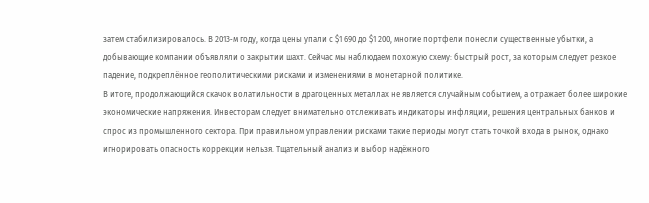затем стабилизировалось. В 2013‑м году, когда цены упали с $1 690 до $1 200, многие портфели понесли существенные убытки, а добывающие компании объявляли о закрытии шахт. Сейчас мы наблюдаем похожую схему: быстрый рост, за которым следует резкое падение, подкреплённое геополитическими рисками и изменениями в монетарной политике.
В итоге, продолжающийся скачок волатильности в драгоценных металлах не является случайным событием, а отражает более широкие экономические напряжения. Инвесторам следует внимательно отслеживать индикаторы инфляции, решения центральных банков и спрос из промышленного сектора. При правильном управлении рисками такие периоды могут стать точкой входа в рынок, однако игнорировать опасность коррекции нельзя. Тщательный анализ и выбор надёжного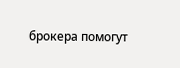брокера помогут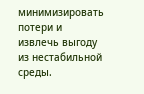минимизировать потери и извлечь выгоду из нестабильной среды.